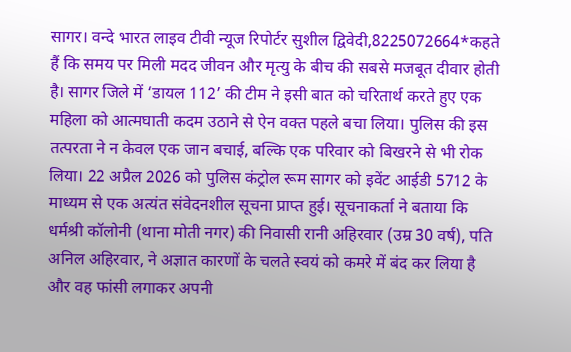सागर। वन्दे भारत लाइव टीवी न्यूज रिपोर्टर सुशील द्विवेदी,8225072664*कहते हैं कि समय पर मिली मदद जीवन और मृत्यु के बीच की सबसे मजबूत दीवार होती है। सागर जिले में ‘डायल 112’ की टीम ने इसी बात को चरितार्थ करते हुए एक महिला को आत्मघाती कदम उठाने से ऐन वक्त पहले बचा लिया। पुलिस की इस तत्परता ने न केवल एक जान बचाई, बल्कि एक परिवार को बिखरने से भी रोक लिया। 22 अप्रैल 2026 को पुलिस कंट्रोल रूम सागर को इवेंट आईडी 5712 के माध्यम से एक अत्यंत संवेदनशील सूचना प्राप्त हुई। सूचनाकर्ता ने बताया कि धर्मश्री कॉलोनी (थाना मोती नगर) की निवासी रानी अहिरवार (उम्र 30 वर्ष), पति अनिल अहिरवार, ने अज्ञात कारणों के चलते स्वयं को कमरे में बंद कर लिया है और वह फांसी लगाकर अपनी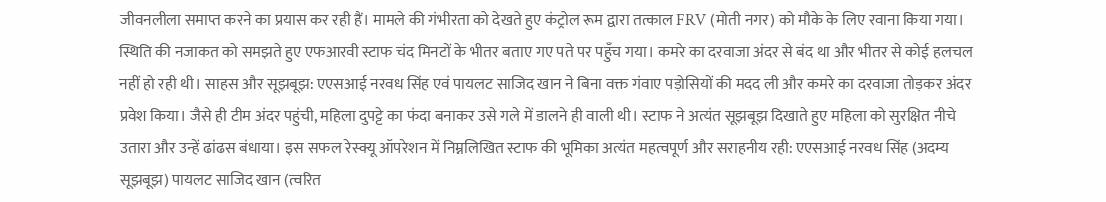जीवनलीला समाप्त करने का प्रयास कर रही हैं। मामले की गंभीरता को देखते हुए कंट्रोल रूम द्वारा तत्काल FRV (मोती नगर) को मौके के लिए रवाना किया गया। स्थिति की नजाकत को समझते हुए एफआरवी स्टाफ चंद मिनटों के भीतर बताए गए पते पर पहुँच गया। कमरे का दरवाजा अंदर से बंद था और भीतर से कोई हलचल नहीं हो रही थी। साहस और सूझबूझ: एएसआई नरवध सिंह एवं पायलट साजिद खान ने बिना वक्त गंवाए पड़ोसियों की मदद ली और कमरे का दरवाजा तोड़कर अंदर प्रवेश किया। जैसे ही टीम अंदर पहुंची, महिला दुपट्टे का फंदा बनाकर उसे गले में डालने ही वाली थी। स्टाफ ने अत्यंत सूझबूझ दिखाते हुए महिला को सुरक्षित नीचे उतारा और उन्हें ढांढस बंधाया। इस सफल रेस्क्यू ऑपरेशन में निम्नलिखित स्टाफ की भूमिका अत्यंत महत्वपूर्ण और सराहनीय रही: एएसआई नरवध सिंह (अदम्य सूझबूझ) पायलट साजिद खान (त्वरित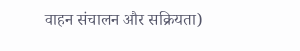वाहन संचालन और सक्रियता)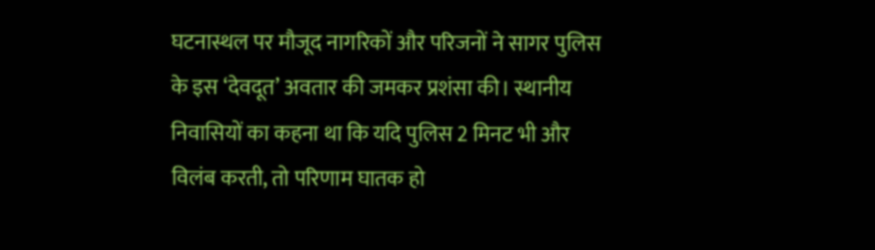घटनास्थल पर मौजूद नागरिकों और परिजनों ने सागर पुलिस के इस ‘देवदूत’ अवतार की जमकर प्रशंसा की। स्थानीय निवासियों का कहना था कि यदि पुलिस 2 मिनट भी और विलंब करती, तो परिणाम घातक हो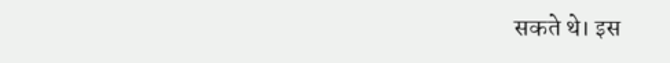सकते थे। इस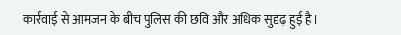कार्रवाई से आमजन के बीच पुलिस की छवि और अधिक सुदृढ़ हुई है।